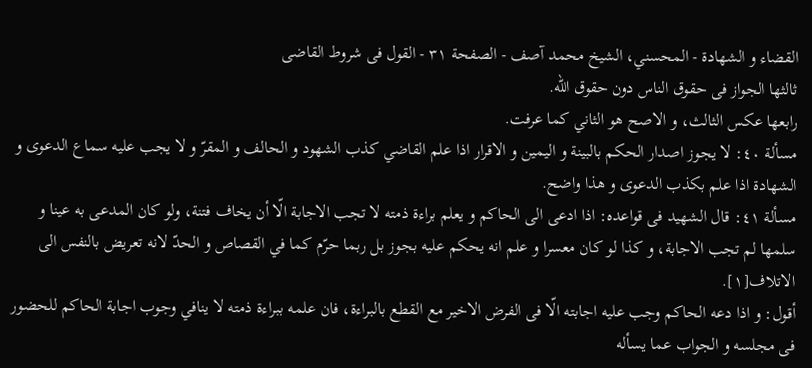القضاء و الشهادة - المحسني، الشيخ محمد آصف - الصفحة ٣١ - القول فى شروط القاضى
ثالثها الجواز فى حقوق الناس دون حقوق اللّه.
رابعها عكس الثالث، و الاصح هو الثاني كما عرفت.
مسألة ٤٠: لا يجوز اصدار الحكم بالبينة و اليمين و الاقرار اذا علم القاضي كذب الشهود و الحالف و المقرّ و لا يجب عليه سماع الدعوى و الشهادة اذا علم بكذب الدعوى و هذا واضح.
مسألة ٤١: قال الشهيد فى قواعده: اذا ادعى الى الحاكم و يعلم براءة ذمته لا تجب الاجابة الّا أن يخاف فتنة، ولو كان المدعى به عينا و سلمها لم تجب الاجابة، و كذا لو كان معسرا و علم انه يحكم عليه بجوز بل ربما حرّم كما في القصاص و الحدّ لانه تعريض بالنفس الى الاتلاف[١].
أقول: و اذا دعه الحاكم وجب عليه اجابته الّا فى الفرض الاخير مع القطع بالبراءة، فان علمه ببراءة ذمته لا ينافي وجوب اجابة الحاكم للحضور فى مجلسه و الجواب عما يسأله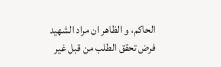الحاكم، و الظاهر ان مراد الشهيد فرض تحقق الطلب من قبل غير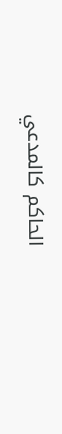الحاكم كالمدعي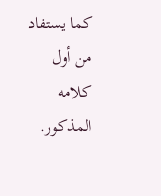كما يستفاد من أول كلامه المذكور.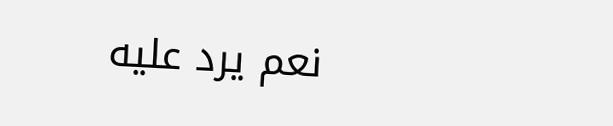نعم يرد عليه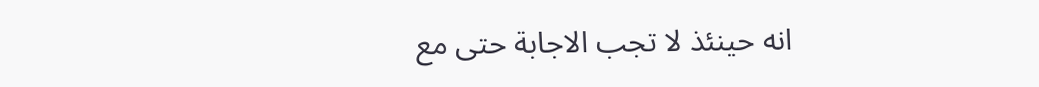انه حينئذ لا تجب الاجابة حتى مع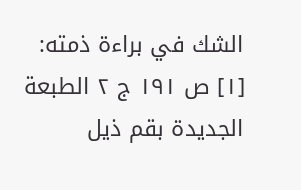الشك في براءة ذمته:
[١] ص ١٩١ ج ٢ الطبعة الجديدة بقم ذيل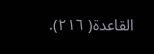القاعدة( ٢١٦).